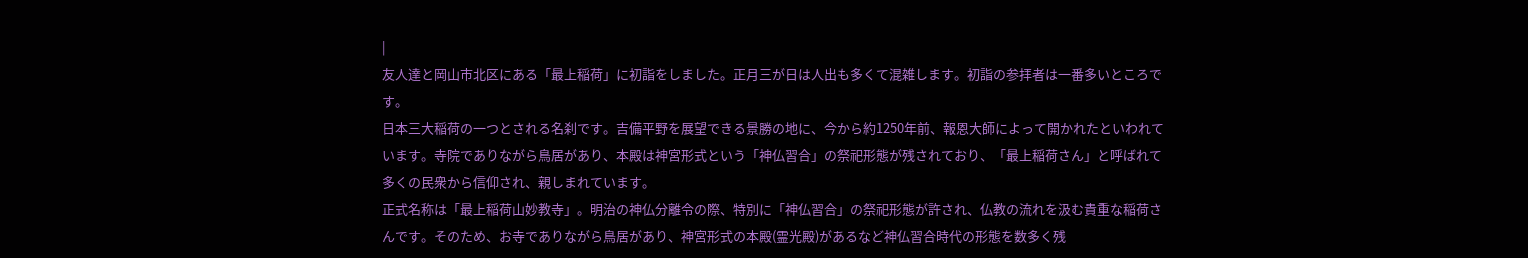|
友人達と岡山市北区にある「最上稲荷」に初詣をしました。正月三が日は人出も多くて混雑します。初詣の参拝者は一番多いところです。
日本三大稲荷の一つとされる名刹です。吉備平野を展望できる景勝の地に、今から約1250年前、報恩大師によって開かれたといわれています。寺院でありながら鳥居があり、本殿は神宮形式という「神仏習合」の祭祀形態が残されており、「最上稲荷さん」と呼ばれて多くの民衆から信仰され、親しまれています。
正式名称は「最上稲荷山妙教寺」。明治の神仏分離令の際、特別に「神仏習合」の祭祀形態が許され、仏教の流れを汲む貴重な稲荷さんです。そのため、お寺でありながら鳥居があり、神宮形式の本殿(霊光殿)があるなど神仏習合時代の形態を数多く残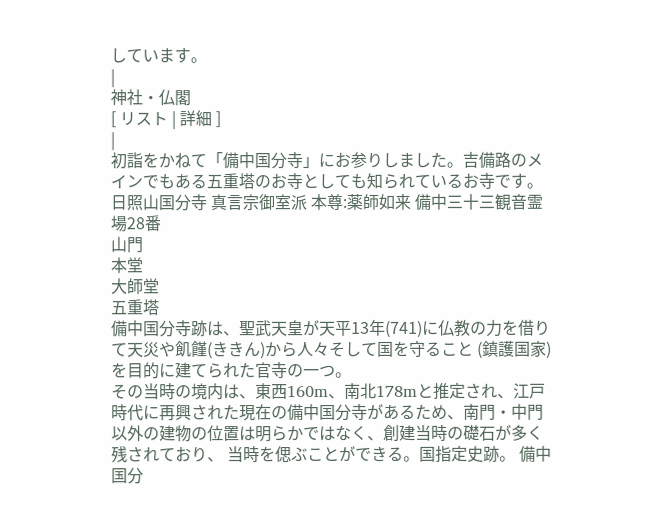しています。
|
神社・仏閣
[ リスト | 詳細 ]
|
初詣をかねて「備中国分寺」にお参りしました。吉備路のメインでもある五重塔のお寺としても知られているお寺です。
日照山国分寺 真言宗御室派 本尊:薬師如来 備中三十三観音霊場28番
山門
本堂
大師堂
五重塔
備中国分寺跡は、聖武天皇が天平13年(741)に仏教の力を借りて天災や飢饉(ききん)から人々そして国を守ること (鎮護国家)を目的に建てられた官寺の一つ。
その当時の境内は、東西160m、南北178mと推定され、江戸時代に再興された現在の備中国分寺があるため、南門・中門以外の建物の位置は明らかではなく、創建当時の礎石が多く残されており、 当時を偲ぶことができる。国指定史跡。 備中国分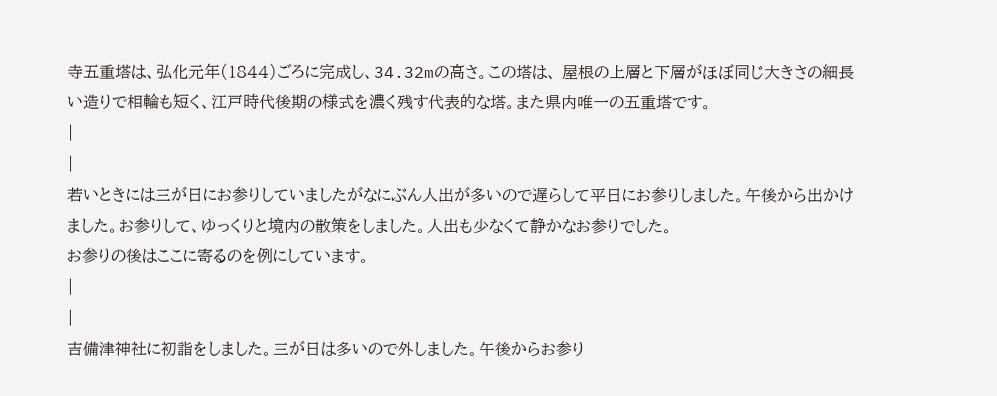寺五重塔は、弘化元年(1844)ごろに完成し、34.32mの高さ。この塔は、 屋根の上層と下層がほぼ同じ大きさの細長い造りで相輪も短く、江戸時代後期の様式を濃く残す代表的な塔。また県内唯一の五重塔です。
|
|
若いときには三が日にお参りしていましたがなにぶん人出が多いので遅らして平日にお参りしました。午後から出かけました。お参りして、ゆっくりと境内の散策をしました。人出も少なくて静かなお参りでした。
お参りの後はここに寄るのを例にしています。
|
|
吉備津神社に初詣をしました。三が日は多いので外しました。午後からお参り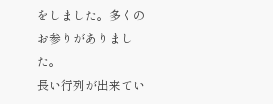をしました。多くのお参りがありました。
長い行列が出来てい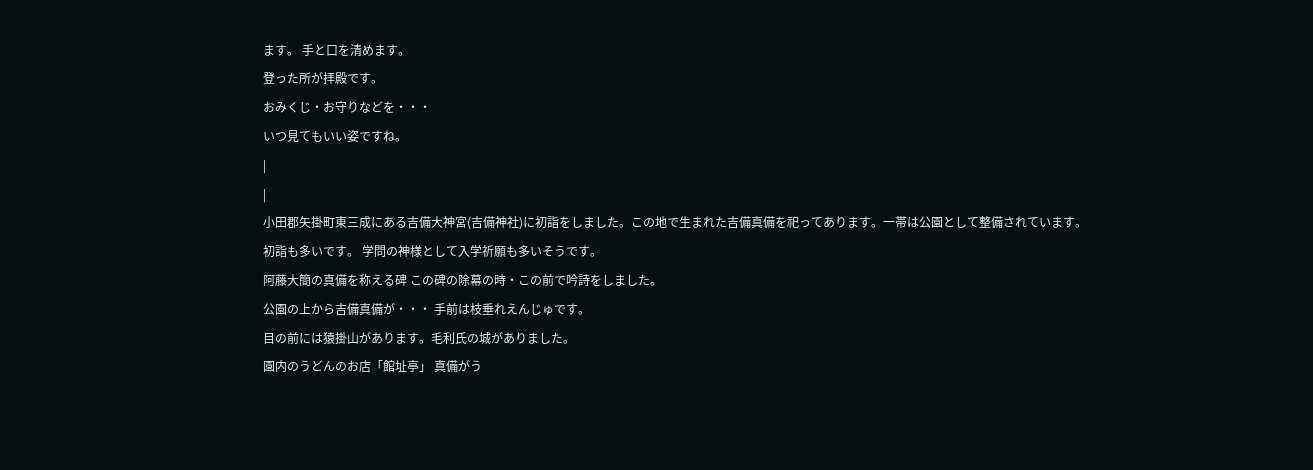ます。 手と口を清めます。
登った所が拝殿です。
おみくじ・お守りなどを・・・
いつ見てもいい姿ですね。
|
|
小田郡矢掛町東三成にある吉備大神宮(吉備神社)に初詣をしました。この地で生まれた吉備真備を祀ってあります。一帯は公園として整備されています。
初詣も多いです。 学問の神様として入学祈願も多いそうです。
阿藤大簡の真備を称える碑 この碑の除幕の時・この前で吟詩をしました。
公園の上から吉備真備が・・・ 手前は枝垂れえんじゅです。
目の前には猿掛山があります。毛利氏の城がありました。
園内のうどんのお店「館址亭」 真備がう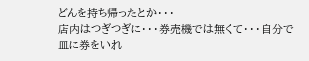どんを持ち帰ったとか・・・
店内はつぎつぎに・・・券売機では無くて・・・自分で皿に券をいれ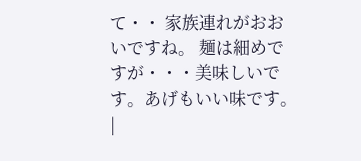て・・ 家族連れがおおいですね。 麺は細めですが・・・美味しいです。あげもいい味です。
|